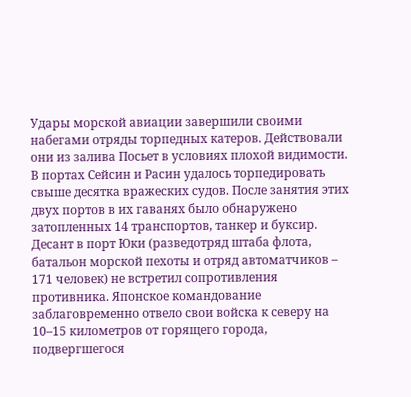Удары морской авиации завершили своими набегами отряды торпедных катеров. Действовали они из залива Посьет в условиях плохой видимости. В портах Сейсин и Расин удалось торпедировать свыше десятка вражеских судов. После занятия этих двух портов в их гаванях было обнаружено затопленных 14 транспортов, танкер и буксир.
Десант в порт Юки (разведотряд штаба флота, батальон морской пехоты и отряд автоматчиков – 171 человек) не встретил сопротивления противника. Японское командование заблаговременно отвело свои войска к северу на 10–15 километров от горящего города, подвергшегося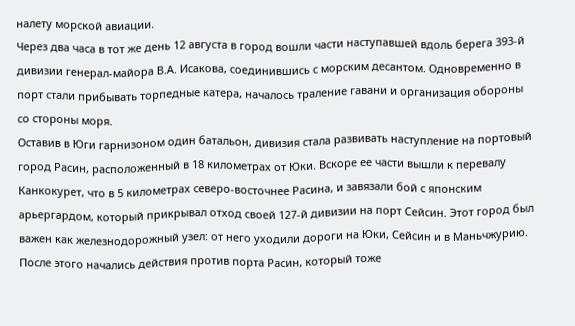налету морской авиации.
Через два часа в тот же день 12 августа в город вошли части наступавшей вдоль берега 393‑й дивизии генерал-майора В.А. Исакова, соединившись с морским десантом. Одновременно в порт стали прибывать торпедные катера, началось траление гавани и организация обороны со стороны моря.
Оставив в Юги гарнизоном один батальон, дивизия стала развивать наступление на портовый город Расин, расположенный в 18 километрах от Юки. Вскоре ее части вышли к перевалу Канкокурет, что в 5 километрах северо-восточнее Расина, и завязали бой с японским арьергардом, который прикрывал отход своей 127‑й дивизии на порт Сейсин. Этот город был важен как железнодорожный узел: от него уходили дороги на Юки, Сейсин и в Маньчжурию.
После этого начались действия против порта Расин, который тоже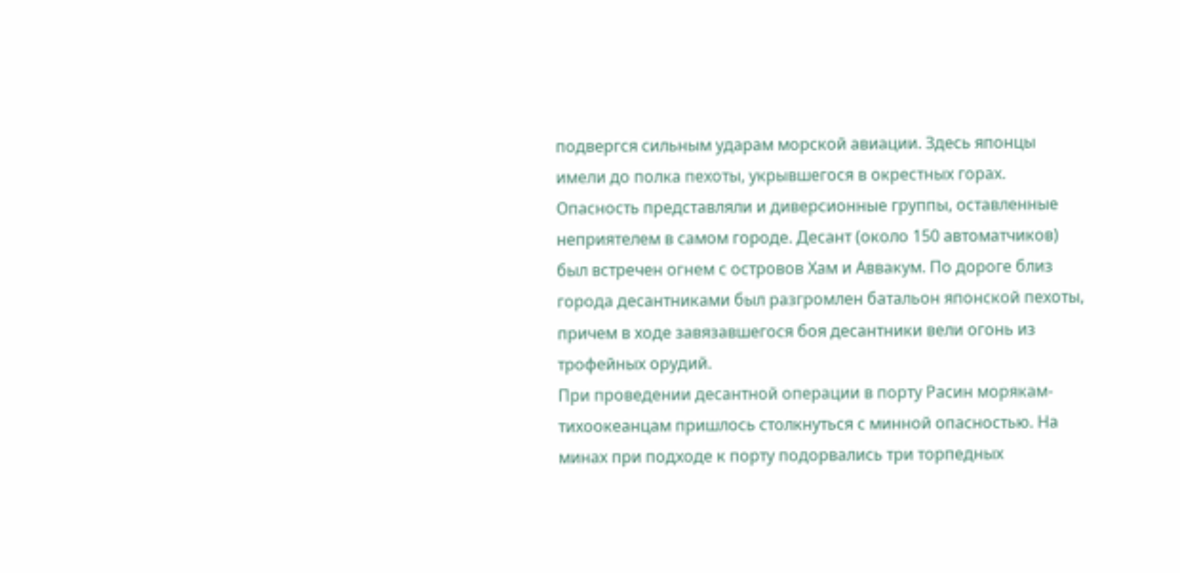подвергся сильным ударам морской авиации. Здесь японцы имели до полка пехоты, укрывшегося в окрестных горах. Опасность представляли и диверсионные группы, оставленные неприятелем в самом городе. Десант (около 150 автоматчиков) был встречен огнем с островов Хам и Аввакум. По дороге близ города десантниками был разгромлен батальон японской пехоты, причем в ходе завязавшегося боя десантники вели огонь из трофейных орудий.
При проведении десантной операции в порту Расин морякам-тихоокеанцам пришлось столкнуться с минной опасностью. На минах при подходе к порту подорвались три торпедных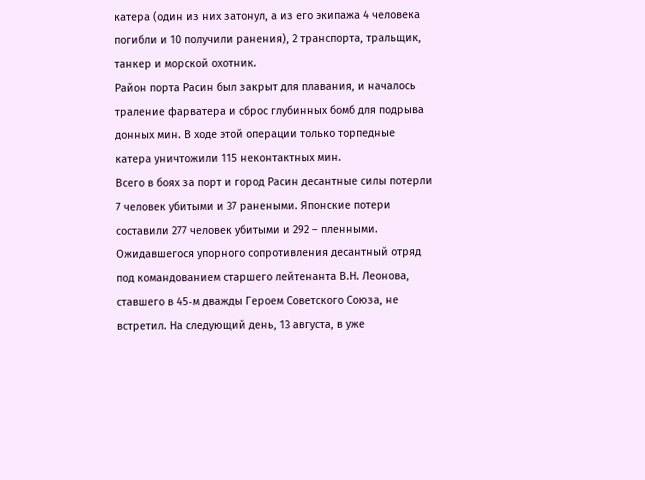катера (один из них затонул, а из его экипажа 4 человека погибли и 10 получили ранения), 2 транспорта, тральщик, танкер и морской охотник.
Район порта Расин был закрыт для плавания, и началось траление фарватера и сброс глубинных бомб для подрыва донных мин. В ходе этой операции только торпедные катера уничтожили 115 неконтактных мин.
Всего в боях за порт и город Расин десантные силы потерли 7 человек убитыми и 37 ранеными. Японские потери составили 277 человек убитыми и 292 – пленными. Ожидавшегося упорного сопротивления десантный отряд под командованием старшего лейтенанта В.Н. Леонова, ставшего в 45‑м дважды Героем Советского Союза, не встретил. На следующий день, 13 августа, в уже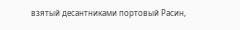взятый десантниками портовый Расин,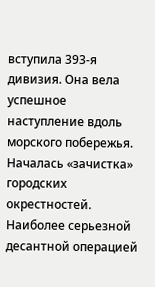вступила 393‑я дивизия. Она вела успешное наступление вдоль морского побережья. Началась «зачистка» городских окрестностей.
Наиболее серьезной десантной операцией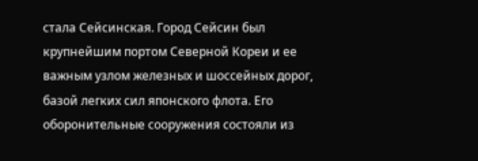стала Сейсинская. Город Сейсин был крупнейшим портом Северной Кореи и ее важным узлом железных и шоссейных дорог, базой легких сил японского флота. Его оборонительные сооружения состояли из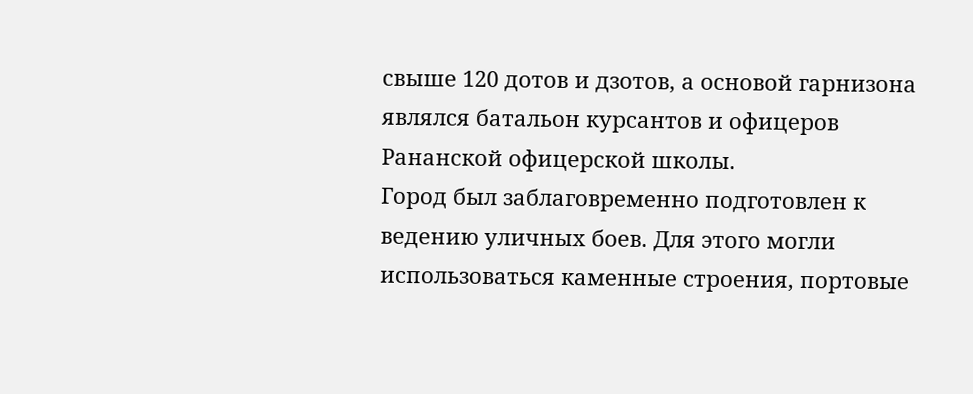свыше 120 дотов и дзотов, а основой гарнизона являлся батальон курсантов и офицеров Рананской офицерской школы.
Город был заблаговременно подготовлен к ведению уличных боев. Для этого могли использоваться каменные строения, портовые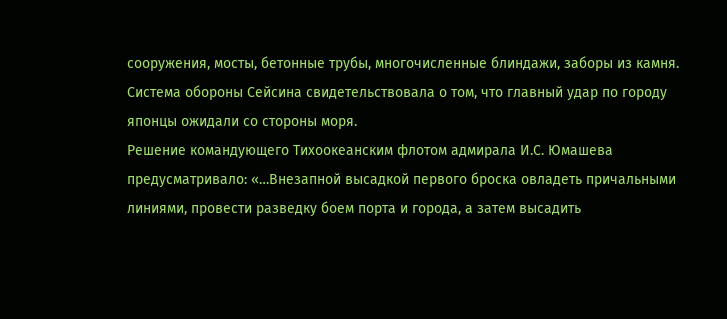сооружения, мосты, бетонные трубы, многочисленные блиндажи, заборы из камня. Система обороны Сейсина свидетельствовала о том, что главный удар по городу японцы ожидали со стороны моря.
Решение командующего Тихоокеанским флотом адмирала И.С. Юмашева предусматривало: «…Внезапной высадкой первого броска овладеть причальными линиями, провести разведку боем порта и города, а затем высадить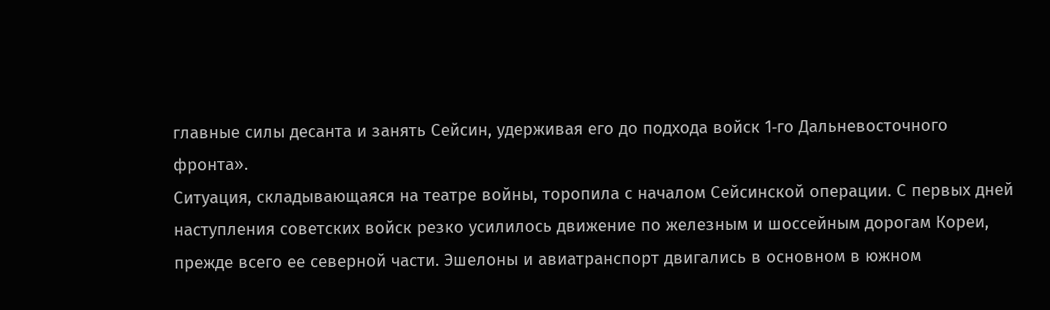главные силы десанта и занять Сейсин, удерживая его до подхода войск 1‑го Дальневосточного фронта».
Ситуация, складывающаяся на театре войны, торопила с началом Сейсинской операции. С первых дней наступления советских войск резко усилилось движение по железным и шоссейным дорогам Кореи, прежде всего ее северной части. Эшелоны и авиатранспорт двигались в основном в южном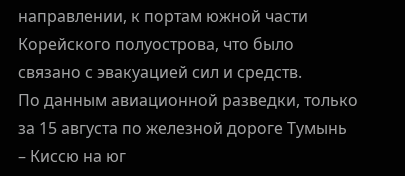направлении, к портам южной части Корейского полуострова, что было связано с эвакуацией сил и средств.
По данным авиационной разведки, только за 15 августа по железной дороге Тумынь – Киссю на юг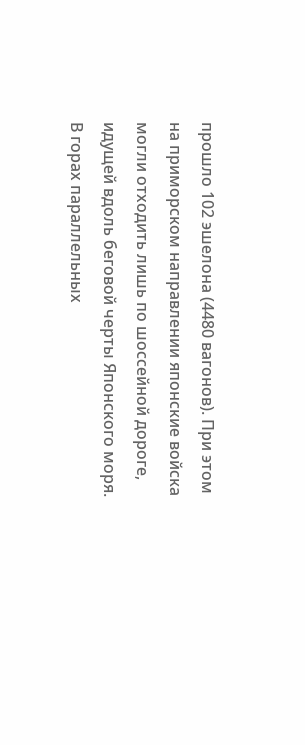прошло 102 эшелона (4480 вагонов). При этом на приморском направлении японские войска могли отходить лишь по шоссейной дороге, идущей вдоль беговой черты Японского моря. В горах параллельных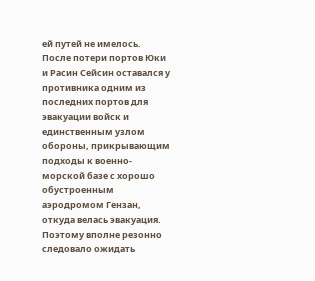ей путей не имелось.
После потери портов Юки и Расин Сейсин оставался у противника одним из последних портов для эвакуации войск и единственным узлом обороны, прикрывающим подходы к военно-морской базе с хорошо обустроенным аэродромом Гензан, откуда велась эвакуация. Поэтому вполне резонно следовало ожидать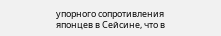упорного сопротивления японцев в Сейсине, что в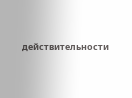действительности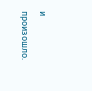и произошло.